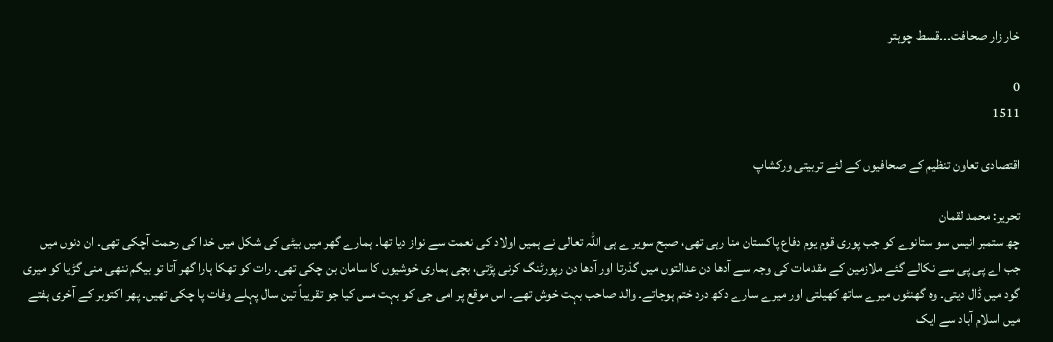خار زار صحافت۔۔۔قسط چوہتر

0
1511

اقتصادی تعاون تنظیم کے صحافیوں کے لئے تربیتی ورکشاپ

تحریر: محمد لقمان
چھ ستمبر انیس سو ستانوے کو جب پوری قوم یوم دفاع پاکستان منا رہی تھی، صبح سویر ے ہی اللہ تعالی نے ہمیں اولاد کی نعمت سے نواز دیا تھا۔ ہمارے گھر میں بیٹی کی شکل میں خدا کی رحمت آچکی تھی۔ ان دنوں میں جب اے پی پی سے نکالے گئے ملازمین کے مقدمات کی وجہ سے آدھا دن عدالتوں میں گذرتا اور آدھا دن رپورٹنگ کرنی پڑتی، بچی ہماری خوشیوں کا سامان بن چکی تھی۔ رات کو تھکا ہارا گھر آتا تو بیگم ننھی منی گڑیا کو میری گود میں ڈال دیتی۔ وہ گھنٹوں میرے ساتھ کھیلتی اور میرے سارے دکھ درد ختم ہوجاتے۔ والد صاحب بہت خوش تھے۔ اس موقع پر امی جی کو بہت مس کیا جو تقریباً تین سال پہلے وفات پا چکی تھیں۔ پھر اکتوبر کے آخری ہفتے میں اسلام آباد سے ایک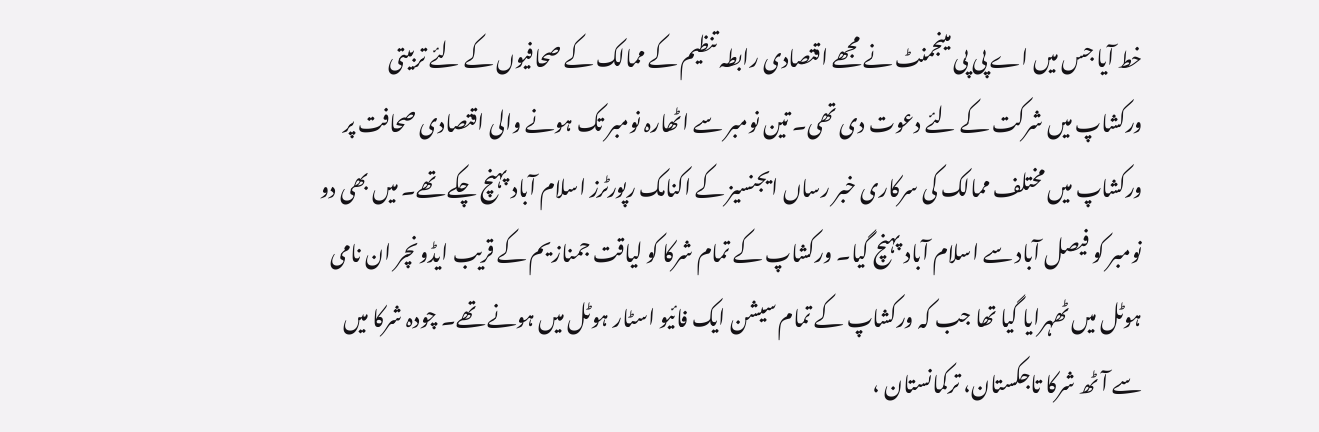خط آیا جس میں اے پی پی مینجمنٹ نے مجھے اقتصادی رابطہ تنظیم کے ممالک کے صحافیوں کے لئے تربیتی ورکشاپ میں شرکت کے لئے دعوت دی تھی۔ تین نومبر سے اٹھارہ نومبر تک ہونے والی اقتصادی صحافت پر ورکشاپ میں مختلف ممالک کی سرکاری خبر رساں ایجنسیز کے اکنامک رپورٹرز اسلام آباد پہنچ چکے تھے۔ میں بھی دو نومبر کو فیصل آباد سے اسلام آباد پہنچ گیا۔ ورکشاپ کے تمام شرکا کو لیاقت جمنازیم کے قریب ایڈونچر ان نامی ہوٹل میں ٹھہرایا گیا تھا جب کہ ورکشاپ کے تمام سیشن ایک فائیو اسٹار ہوٹل میں ہونے تھے۔ چودہ شرکا میں سے آٹھ شرکا تاجکستان، ترکمانستان ،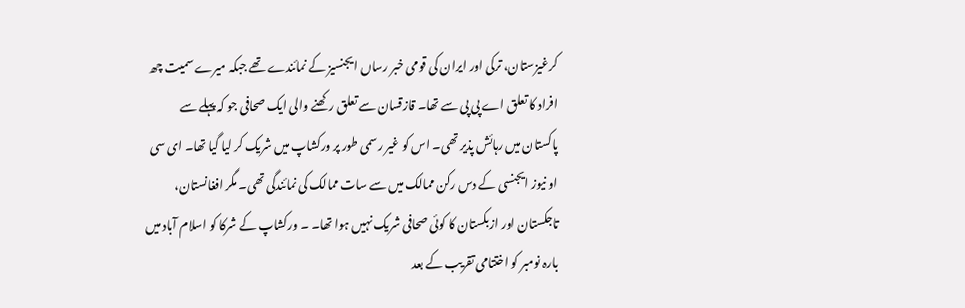کرغیزستان، ترکی اور ایران کی قومی خبر رساں ایجنسیز کے نمائندے تھے جبکہ میرے سمیت چھ افراد کا تعلق اے پی پی سے تھا۔ قازقسان سے تعلق رکھنے والی ایک صحافی جو کہ پہلے سے پاکستان میں رہائش پذیر تھی۔ اس کو غیر رسمی طور پر ورکشاپ میں شریک کر لیا گیا تھا۔ ای سی او نیوز ایجنسی کے دس رکن ممالک میں سے سات ممالک کی نمائندگی تھی۔ مگر افغانستان، تاجکستان اور ازبکستان کا کوئی صحافی شریک نہیں ہوا تھا۔ ۔ ورکشاپ کے شرکا کو اسلام آباد میں بارہ نومبر کو اختتامی تقریب کے بعد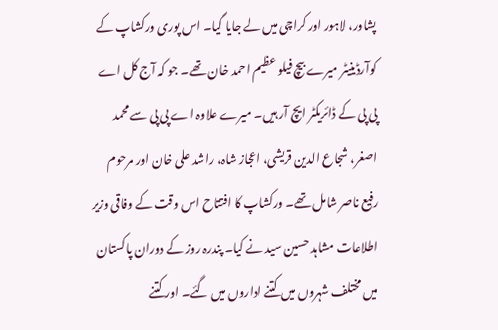پشاور، لاہور اور کراچی میں لے جایا گیا۔ اس پوری ورکشاپ کے کوآرڈینیٹر میرے بیچ فیلو عظیم احمد خان تھے۔ جو کہ آج کل اے پی پی کے ڈائریکٹر ایچ آر ہیں۔ میرے علاوہ اے پی پی سے محمد اصغر، شجاع الدین قریشی، اعجاز شاہ، راشد علی خان اور مرحوم رفیع ناصر شامل تھے۔ ورکشاپ کا افتتاح اس وقت کے وفاقی وزیر اطلاعات مشاہد حسین سید نے کیا۔ پندرہ روز کے دوران پاکستان میں مختلف شہروں میں کتنے اداروں میں گئے۔ اور کتنے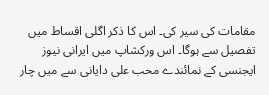مقامات کی سیر کی۔ اس کا ذکر اگلی اقساط میں تفصیل سے ہوگا۔ اس ورکشاپ میں ایرانی نیوز ایجنسی کے نمائندے محب علی دایانی سے میں چار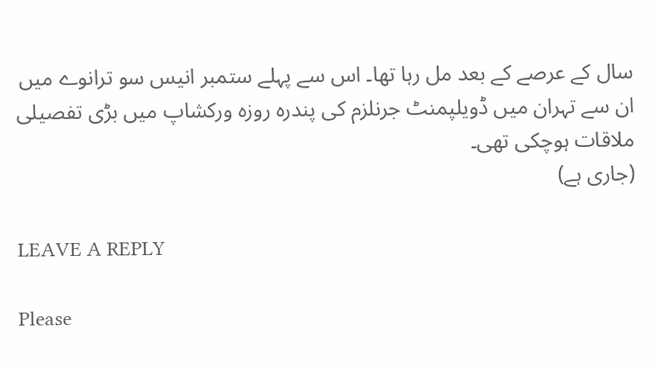سال کے عرصے کے بعد مل رہا تھا۔ اس سے پہلے ستمبر انیس سو ترانوے میں ان سے تہران میں ڈویلپمنٹ جرنلزم کی پندرہ روزہ ورکشاپ میں بڑی تفصیلی ملاقات ہوچکی تھی۔
(جاری ہے)

LEAVE A REPLY

Please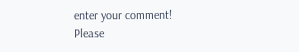enter your comment!
Please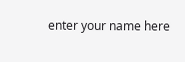enter your name here